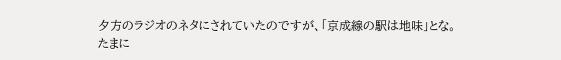夕方のラジオのネタにされていたのですが、「京成線の駅は地味」とな。
たまに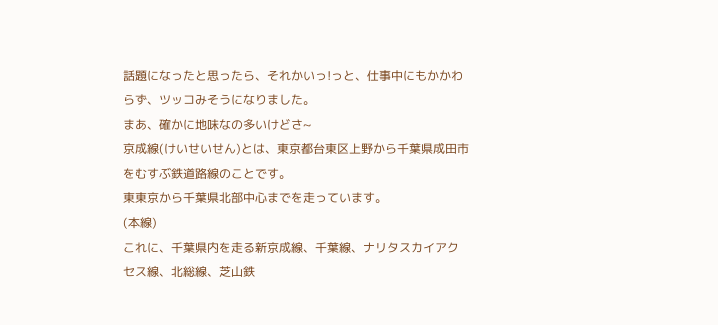話題になったと思ったら、それかいっ!っと、仕事中にもかかわらず、ツッコみそうになりました。
まあ、確かに地味なの多いけどさ~
京成線(けいせいせん)とは、東京都台東区上野から千葉県成田市をむすぶ鉄道路線のことです。
東東京から千葉県北部中心までを走っています。
(本線)
これに、千葉県内を走る新京成線、千葉線、ナリタスカイアクセス線、北総線、芝山鉄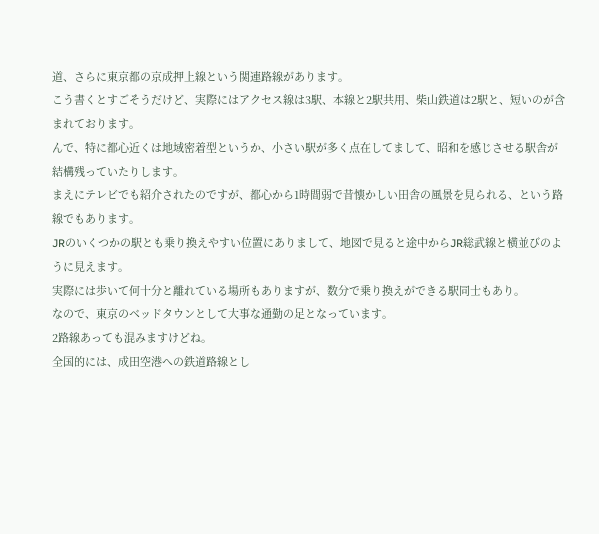道、さらに東京都の京成押上線という関連路線があります。
こう書くとすごそうだけど、実際にはアクセス線は3駅、本線と2駅共用、柴山鉄道は2駅と、短いのが含まれております。
んで、特に都心近くは地域密着型というか、小さい駅が多く点在してまして、昭和を感じさせる駅舎が結構残っていたりします。
まえにテレビでも紹介されたのですが、都心から1時間弱で昔懐かしい田舎の風景を見られる、という路線でもあります。
JRのいくつかの駅とも乗り換えやすい位置にありまして、地図で見ると途中からJR総武線と横並びのように見えます。
実際には歩いて何十分と離れている場所もありますが、数分で乗り換えができる駅同士もあり。
なので、東京のベッドタウンとして大事な通勤の足となっています。
2路線あっても混みますけどね。
全国的には、成田空港への鉄道路線とし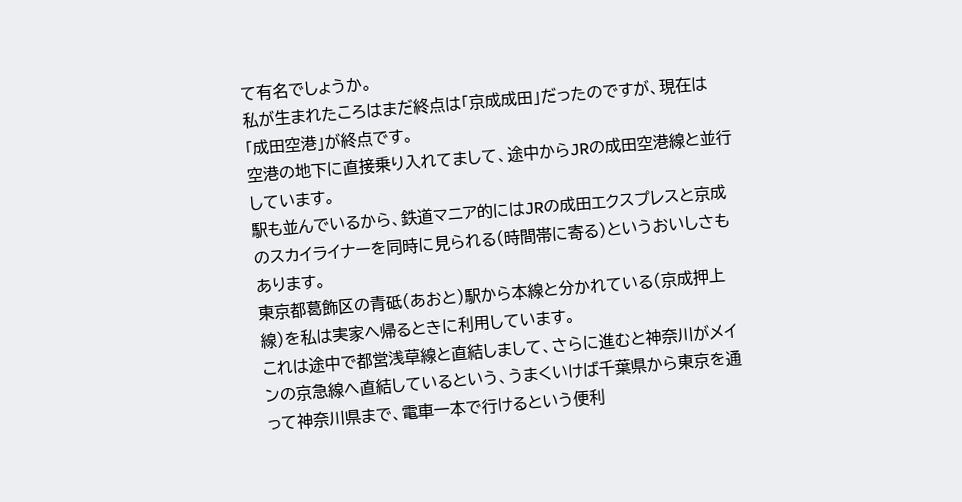て有名でしょうか。
私が生まれたころはまだ終点は「京成成田」だったのですが、現在は「成田空港」が終点です。
空港の地下に直接乗り入れてまして、途中からJRの成田空港線と並行しています。
駅も並んでいるから、鉄道マニア的にはJRの成田エクスプレスと京成のスカイライナーを同時に見られる(時間帯に寄る)というおいしさもあります。
東京都葛飾区の青砥(あおと)駅から本線と分かれている(京成押上線)を私は実家へ帰るときに利用しています。
これは途中で都営浅草線と直結しまして、さらに進むと神奈川がメインの京急線へ直結しているという、うまくいけば千葉県から東京を通って神奈川県まで、電車一本で行けるという便利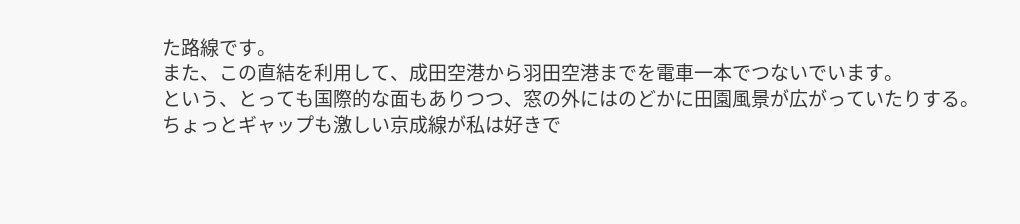た路線です。
また、この直結を利用して、成田空港から羽田空港までを電車一本でつないでいます。
という、とっても国際的な面もありつつ、窓の外にはのどかに田園風景が広がっていたりする。
ちょっとギャップも激しい京成線が私は好きで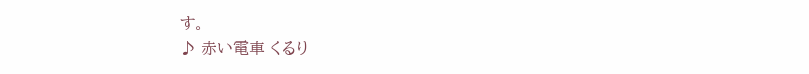す。
♪ 赤い電車 くるり